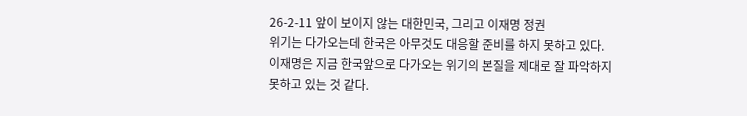26-2-11 앞이 보이지 않는 대한민국, 그리고 이재명 정권
위기는 다가오는데 한국은 아무것도 대응할 준비를 하지 못하고 있다. 이재명은 지금 한국앞으로 다가오는 위기의 본질을 제대로 잘 파악하지 못하고 있는 것 같다.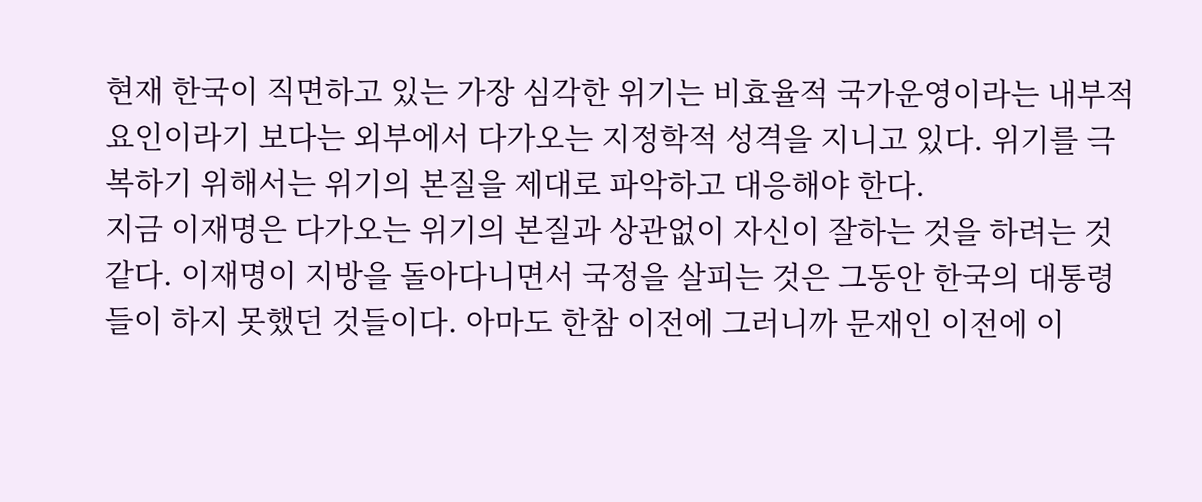현재 한국이 직면하고 있는 가장 심각한 위기는 비효율적 국가운영이라는 내부적 요인이라기 보다는 외부에서 다가오는 지정학적 성격을 지니고 있다. 위기를 극복하기 위해서는 위기의 본질을 제대로 파악하고 대응해야 한다.
지금 이재명은 다가오는 위기의 본질과 상관없이 자신이 잘하는 것을 하려는 것 같다. 이재명이 지방을 돌아다니면서 국정을 살피는 것은 그동안 한국의 대통령들이 하지 못했던 것들이다. 아마도 한참 이전에 그러니까 문재인 이전에 이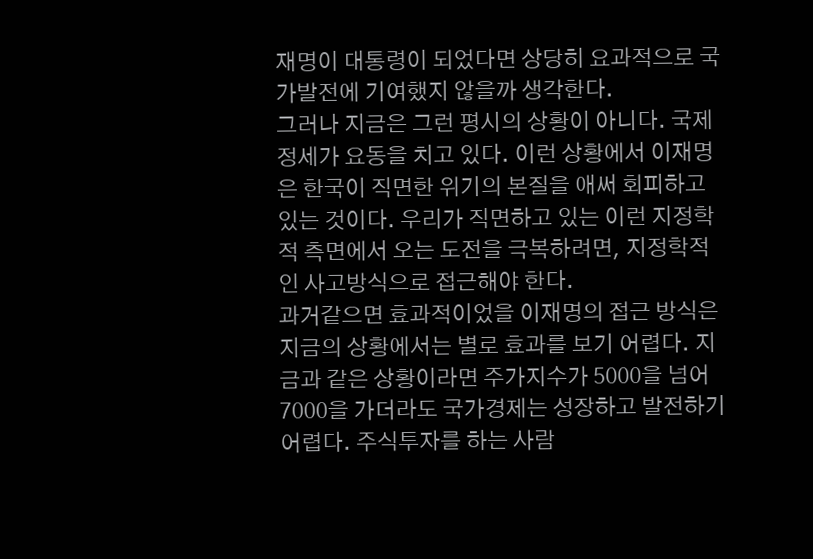재명이 대통령이 되었다면 상당히 요과적으로 국가발전에 기여했지 않을까 생각한다.
그러나 지금은 그런 평시의 상황이 아니다. 국제정세가 요동을 치고 있다. 이런 상황에서 이재명은 한국이 직면한 위기의 본질을 애써 회피하고 있는 것이다. 우리가 직면하고 있는 이런 지정학적 측면에서 오는 도전을 극복하려면, 지정학적인 사고방식으로 접근해야 한다.
과거같으면 효과적이었을 이재명의 접근 방식은 지금의 상황에서는 별로 효과를 보기 어렵다. 지금과 같은 상황이라면 주가지수가 5000을 넘어 7000을 가더라도 국가경제는 성장하고 발전하기 어렵다. 주식투자를 하는 사람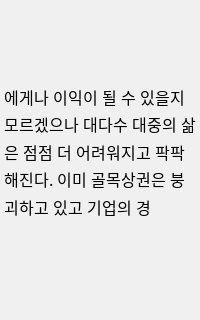에게나 이익이 될 수 있을지 모르겠으나 대다수 대중의 삶은 점점 더 어려워지고 팍팍해진다. 이미 골목상권은 붕괴하고 있고 기업의 경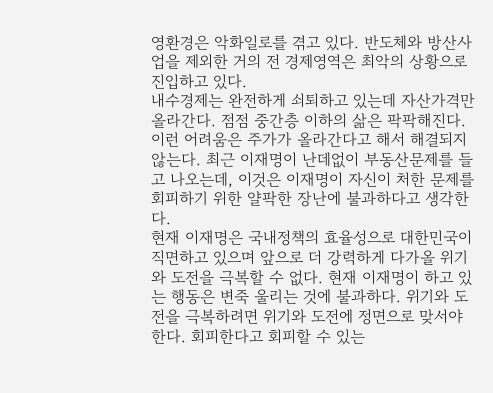영환경은 악화일로를 겪고 있다. 반도체와 방산사업을 제외한 거의 전 경제영역은 최악의 상황으로 진입하고 있다.
내수경제는 완전하게 쇠퇴하고 있는데 자산가격만 올라간다. 점점 중간층 이하의 삶은 팍팍해진다. 이런 어려움은 주가가 올라간다고 해서 해결되지 않는다. 최근 이재명이 난데없이 부동산문제를 들고 나오는데, 이것은 이재명이 자신이 처한 문제를 회피하기 위한 얄팍한 장난에 불과하다고 생각한다.
현재 이재명은 국내정책의 효율성으로 대한민국이 직면하고 있으며 앞으로 더 강력하게 다가올 위기와 도전을 극복할 수 없다. 현재 이재명이 하고 있는 행동은 변죽 울리는 것에 불과하다. 위기와 도전을 극복하려면 위기와 도전에 정면으로 맞서야 한다. 회피한다고 회피할 수 있는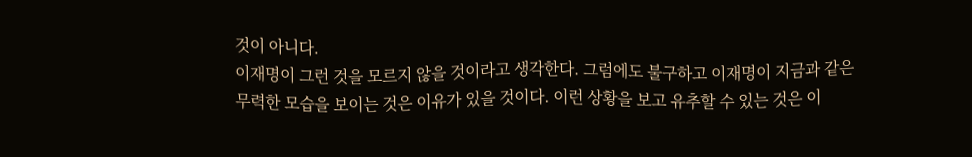것이 아니다.
이재명이 그런 것을 모르지 않을 것이라고 생각한다. 그럼에도 불구하고 이재명이 지금과 같은 무력한 모습을 보이는 것은 이유가 있을 것이다. 이런 상황을 보고 유추할 수 있는 것은 이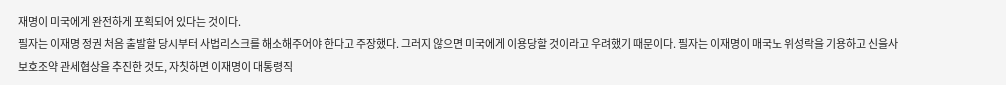재명이 미국에게 완전하게 포획되어 있다는 것이다.
필자는 이재명 정권 처음 출발할 당시부터 사법리스크를 해소해주어야 한다고 주장했다. 그러지 않으면 미국에게 이용당할 것이라고 우려했기 때문이다. 필자는 이재명이 매국노 위성락을 기용하고 신을사보호조약 관세협상을 추진한 것도, 자칫하면 이재명이 대통령직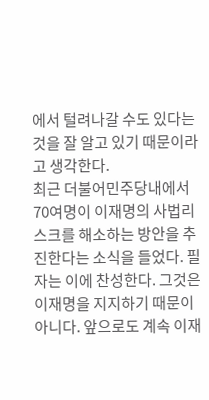에서 털려나갈 수도 있다는 것을 잘 알고 있기 때문이라고 생각한다.
최근 더불어민주당내에서 70여명이 이재명의 사법리스크를 해소하는 방안을 추진한다는 소식을 들었다. 필자는 이에 찬성한다. 그것은 이재명을 지지하기 때문이 아니다. 앞으로도 계속 이재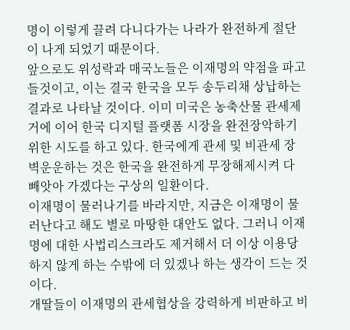명이 이렇게 끌려 다니다가는 나라가 완전하게 절단이 나게 되었기 때문이다.
앞으로도 위성락과 매국노들은 이재명의 약점을 파고 들것이고, 이는 결국 한국을 모두 송두리채 상납하는 결과로 나타날 것이다. 이미 미국은 농축산물 관세제거에 이어 한국 디지털 플랫폼 시장을 완전장악하기 위한 시도를 하고 있다. 한국에게 관세 및 비관세 장벽운운하는 것은 한국을 완전하게 무장해제시켜 다 빼앗아 가겠다는 구상의 일환이다.
이재명이 물러나기를 바라지만, 지금은 이재명이 물러난다고 해도 별로 마땅한 대안도 없다. 그러니 이재명에 대한 사법리스크라도 제거해서 더 이상 이용당하지 않게 하는 수밖에 더 있겠나 하는 생각이 드는 것이다.
개딸들이 이재명의 관세협상을 강력하게 비판하고 비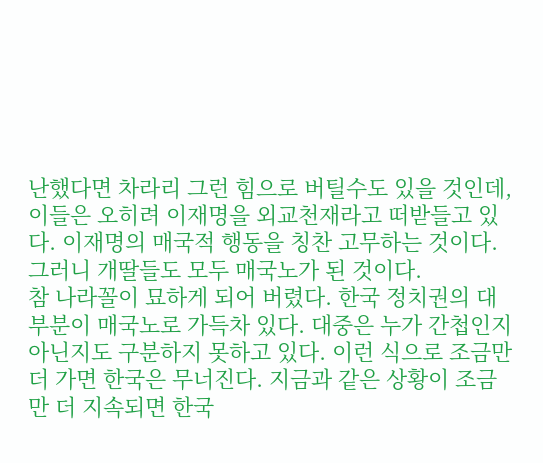난했다면 차라리 그런 힘으로 버틸수도 있을 것인데, 이들은 오히려 이재명을 외교천재라고 떠받들고 있다. 이재명의 매국적 행동을 칭찬 고무하는 것이다. 그러니 개딸들도 모두 매국노가 된 것이다.
참 나라꼴이 묘하게 되어 버렸다. 한국 정치권의 대부분이 매국노로 가득차 있다. 대중은 누가 간첩인지 아닌지도 구분하지 못하고 있다. 이런 식으로 조금만 더 가면 한국은 무너진다. 지금과 같은 상황이 조금만 더 지속되면 한국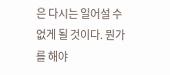은 다시는 일어설 수 없게 될 것이다. 뭔가를 해야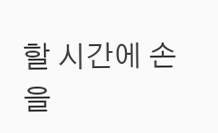할 시간에 손을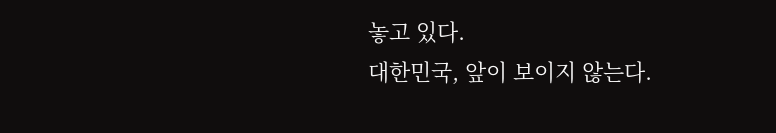놓고 있다.
대한민국, 앞이 보이지 않는다.